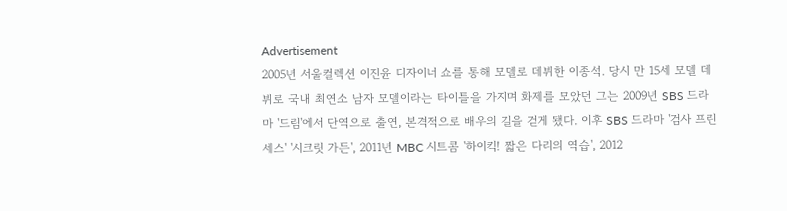Advertisement
2005년 서울컬렉션 이진윤 디자이너 쇼를 통해 모델로 데뷔한 이종석. 당시 만 15세 모델 데뷔로 국내 최연소 남자 모델이라는 타이틀을 가지며 화제를 모았던 그는 2009년 SBS 드라마 '드림'에서 단역으로 출연, 본격적으로 배우의 길을 걷게 됐다. 이후 SBS 드라마 '검사 프린세스' '시크릿 가든', 2011년 MBC 시트콤 '하이킥! 짧은 다리의 역습', 2012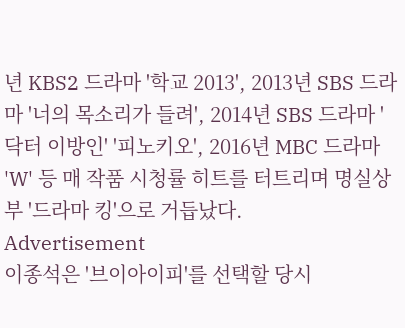년 KBS2 드라마 '학교 2013', 2013년 SBS 드라마 '너의 목소리가 들려', 2014년 SBS 드라마 '닥터 이방인' '피노키오', 2016년 MBC 드라마 'W' 등 매 작품 시청률 히트를 터트리며 명실상부 '드라마 킹'으로 거듭났다.
Advertisement
이종석은 '브이아이피'를 선택할 당시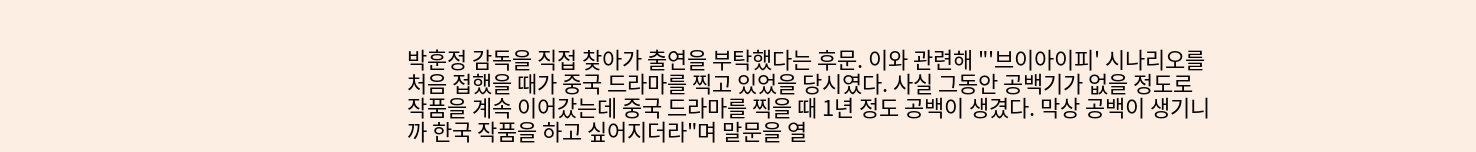박훈정 감독을 직접 찾아가 출연을 부탁했다는 후문. 이와 관련해 "'브이아이피' 시나리오를 처음 접했을 때가 중국 드라마를 찍고 있었을 당시였다. 사실 그동안 공백기가 없을 정도로 작품을 계속 이어갔는데 중국 드라마를 찍을 때 1년 정도 공백이 생겼다. 막상 공백이 생기니까 한국 작품을 하고 싶어지더라"며 말문을 열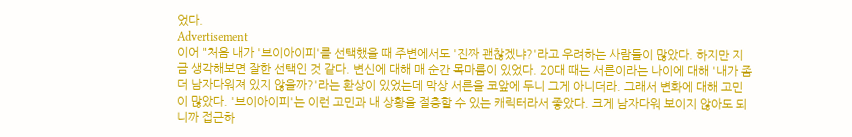었다.
Advertisement
이어 "처음 내가 '브이아이피'를 선택했을 때 주변에서도 '진짜 괜찮겠냐?'라고 우려하는 사람들이 많았다. 하지만 지금 생각해보면 잘한 선택인 것 같다. 변신에 대해 매 순간 목마름이 있었다. 20대 때는 서른이라는 나이에 대해 '내가 좀 더 남자다워져 있지 않을까?'라는 환상이 있었는데 막상 서른을 코앞에 두니 그게 아니더라. 그래서 변화에 대해 고민이 많았다. '브이아이피'는 이런 고민과 내 상황을 절충할 수 있는 캐릭터라서 좋았다. 크게 남자다워 보이지 않아도 되니까 접근하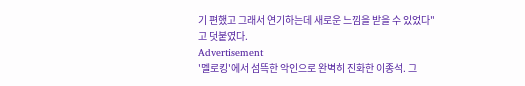기 편했고 그래서 연기하는데 새로운 느낌을 받을 수 있었다"고 덧붙였다.
Advertisement
'멜로킹'에서 섬뜩한 악인으로 완벽히 진화한 이종석. 그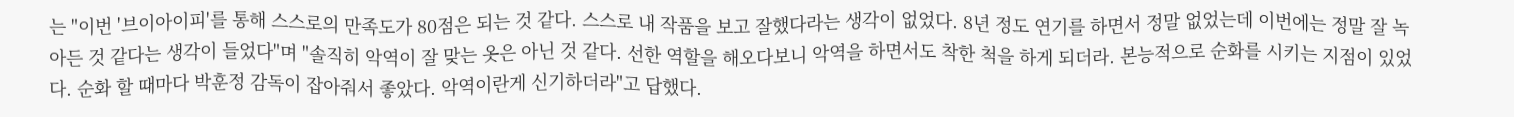는 "이번 '브이아이피'를 통해 스스로의 만족도가 80점은 되는 것 같다. 스스로 내 작품을 보고 잘했다라는 생각이 없었다. 8년 정도 연기를 하면서 정말 없었는데 이번에는 정말 잘 녹아든 것 같다는 생각이 들었다"며 "솔직히 악역이 잘 맞는 옷은 아닌 것 같다. 선한 역할을 해오다보니 악역을 하면서도 착한 척을 하게 되더라. 본능적으로 순화를 시키는 지점이 있었다. 순화 할 때마다 박훈정 감독이 잡아줘서 좋았다. 악역이란게 신기하더라"고 답했다.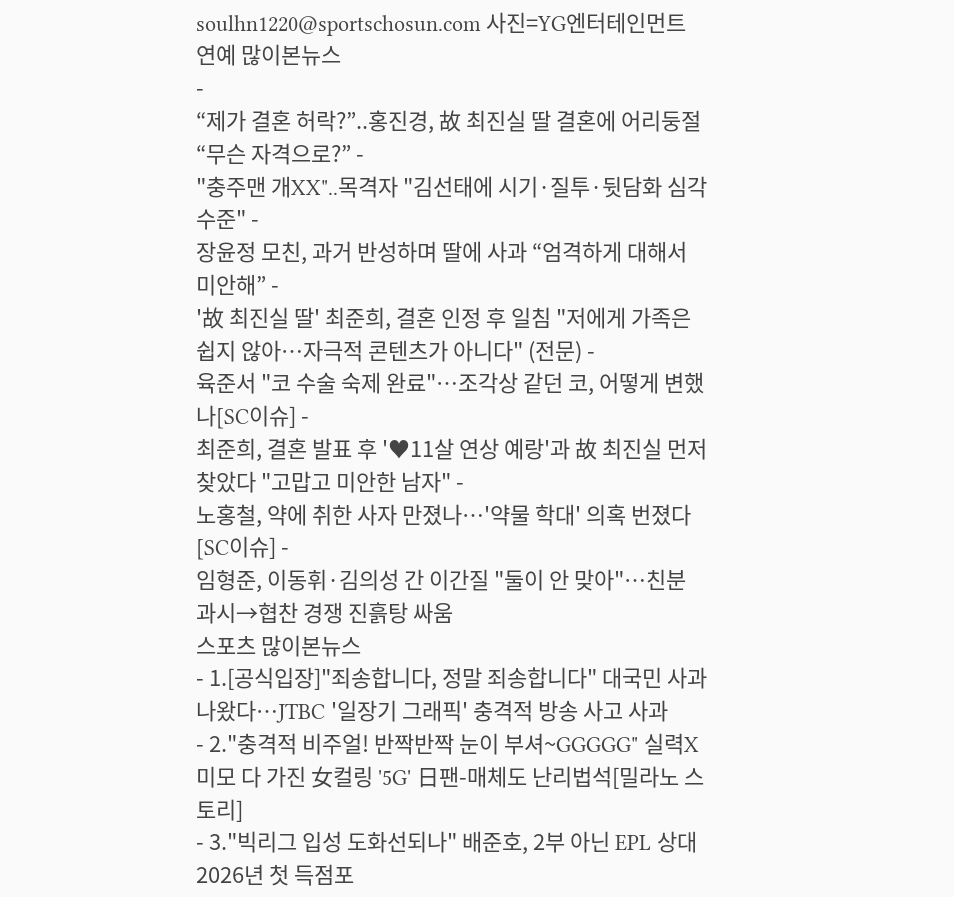soulhn1220@sportschosun.com 사진=YG엔터테인먼트
연예 많이본뉴스
-
“제가 결혼 허락?”..홍진경, 故 최진실 딸 결혼에 어리둥절 “무슨 자격으로?” -
"충주맨 개XX"..목격자 "김선태에 시기·질투·뒷담화 심각 수준" -
장윤정 모친, 과거 반성하며 딸에 사과 “엄격하게 대해서 미안해” -
'故 최진실 딸' 최준희, 결혼 인정 후 일침 "저에게 가족은 쉽지 않아…자극적 콘텐츠가 아니다" (전문) -
육준서 "코 수술 숙제 완료"…조각상 같던 코, 어떻게 변했나[SC이슈] -
최준희, 결혼 발표 후 '♥11살 연상 예랑'과 故 최진실 먼저 찾았다 "고맙고 미안한 남자" -
노홍철, 약에 취한 사자 만졌나…'약물 학대' 의혹 번졌다[SC이슈] -
임형준, 이동휘·김의성 간 이간질 "둘이 안 맞아"…친분 과시→협찬 경쟁 진흙탕 싸움
스포츠 많이본뉴스
- 1.[공식입장]"죄송합니다, 정말 죄송합니다" 대국민 사과 나왔다…JTBC '일장기 그래픽' 충격적 방송 사고 사과
- 2."충격적 비주얼! 반짝반짝 눈이 부셔~GGGGG" 실력X미모 다 가진 女컬링 '5G' 日팬-매체도 난리법석[밀라노 스토리]
- 3."빅리그 입성 도화선되나" 배준호, 2부 아닌 EPL 상대 2026년 첫 득점포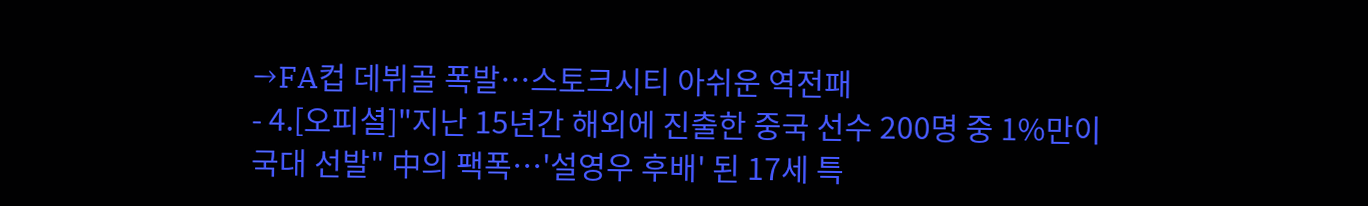→FA컵 데뷔골 폭발…스토크시티 아쉬운 역전패
- 4.[오피셜]"지난 15년간 해외에 진출한 중국 선수 200명 중 1%만이 국대 선발" 中의 팩폭…'설영우 후배' 된 17세 특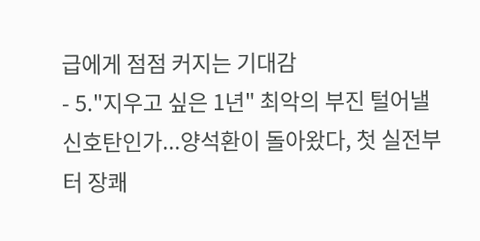급에게 점점 커지는 기대감
- 5."지우고 싶은 1년" 최악의 부진 털어낼 신호탄인가...양석환이 돌아왔다, 첫 실전부터 장쾌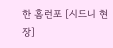한 홈런포 [시드니 현장]